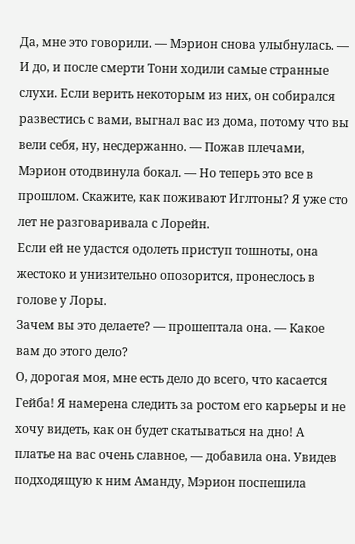Да, мне это говорили. — Мэрион снова улыбнулась. — И до, и после смерти Тони ходили самые странные слухи. Если верить некоторым из них, он собирался развестись с вами, выгнал вас из дома, потому что вы вели себя, ну, несдержанно. — Пожав плечами, Мэрион отодвинула бокал. — Но теперь это все в прошлом. Скажите, как поживают Иглтоны? Я уже сто лет не разговаривала с Лорейн.
Если ей не удастся одолеть приступ тошноты, она жестоко и унизительно опозорится, пронеслось в голове у Лоры.
Зачем вы это делаете? — прошептала она. — Какое вам до этого дело?
О, дорогая моя, мне есть дело до всего, что касается Гейба! Я намерена следить за ростом его карьеры и не хочу видеть, как он будет скатываться на дно! А платье на вас очень славное, — добавила она. Увидев подходящую к ним Аманду, Мэрион поспешила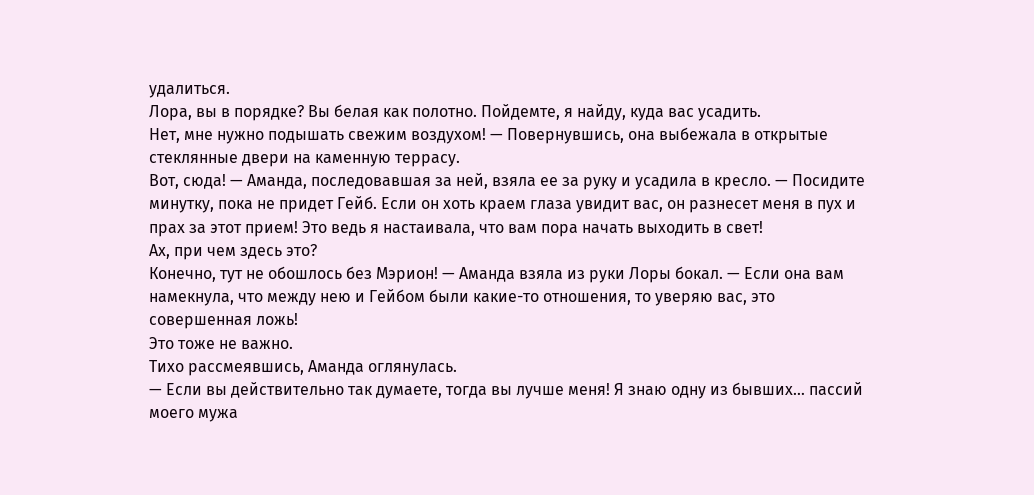удалиться.
Лора, вы в порядке? Вы белая как полотно. Пойдемте, я найду, куда вас усадить.
Нет, мне нужно подышать свежим воздухом! — Повернувшись, она выбежала в открытые стеклянные двери на каменную террасу.
Вот, сюда! — Аманда, последовавшая за ней, взяла ее за руку и усадила в кресло. — Посидите минутку, пока не придет Гейб. Если он хоть краем глаза увидит вас, он разнесет меня в пух и прах за этот прием! Это ведь я настаивала, что вам пора начать выходить в свет!
Ах, при чем здесь это?
Конечно, тут не обошлось без Мэрион! — Аманда взяла из руки Лоры бокал. — Если она вам намекнула, что между нею и Гейбом были какие-то отношения, то уверяю вас, это совершенная ложь!
Это тоже не важно.
Тихо рассмеявшись, Аманда оглянулась.
— Если вы действительно так думаете, тогда вы лучше меня! Я знаю одну из бывших… пассий моего мужа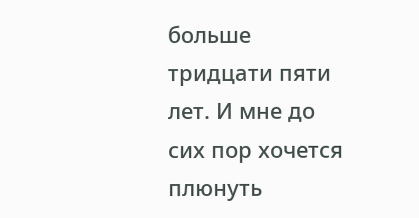больше тридцати пяти лет. И мне до сих пор хочется плюнуть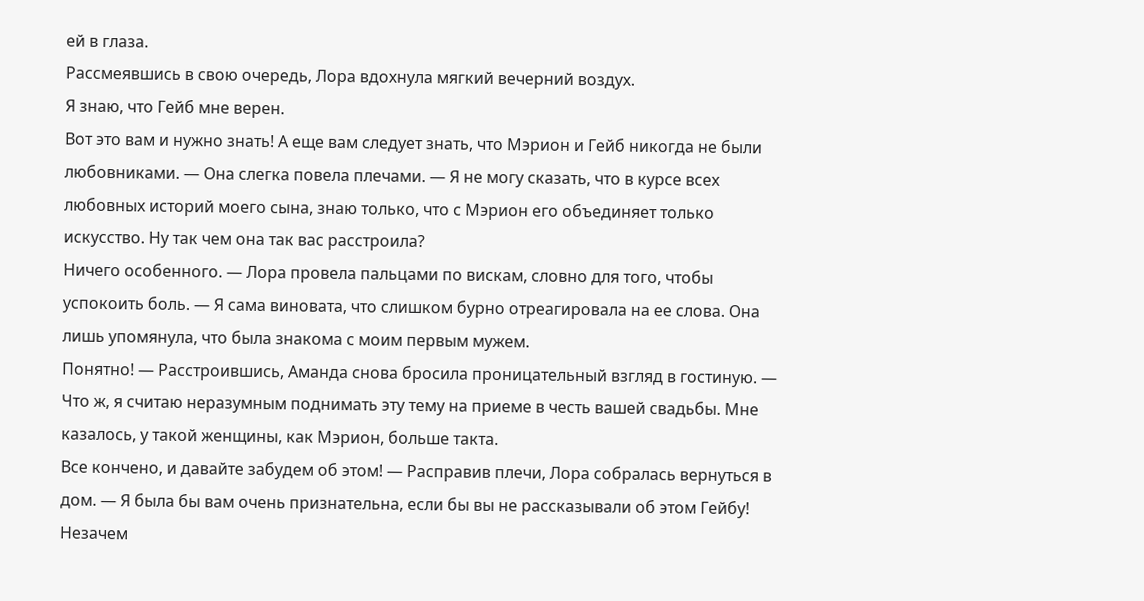ей в глаза.
Рассмеявшись в свою очередь, Лора вдохнула мягкий вечерний воздух.
Я знаю, что Гейб мне верен.
Вот это вам и нужно знать! А еще вам следует знать, что Мэрион и Гейб никогда не были любовниками. — Она слегка повела плечами. — Я не могу сказать, что в курсе всех любовных историй моего сына, знаю только, что с Мэрион его объединяет только искусство. Ну так чем она так вас расстроила?
Ничего особенного. — Лора провела пальцами по вискам, словно для того, чтобы успокоить боль. — Я сама виновата, что слишком бурно отреагировала на ее слова. Она лишь упомянула, что была знакома с моим первым мужем.
Понятно! — Расстроившись, Аманда снова бросила проницательный взгляд в гостиную. — Что ж, я считаю неразумным поднимать эту тему на приеме в честь вашей свадьбы. Мне казалось, у такой женщины, как Мэрион, больше такта.
Все кончено, и давайте забудем об этом! — Расправив плечи, Лора собралась вернуться в дом. — Я была бы вам очень признательна, если бы вы не рассказывали об этом Гейбу! Незачем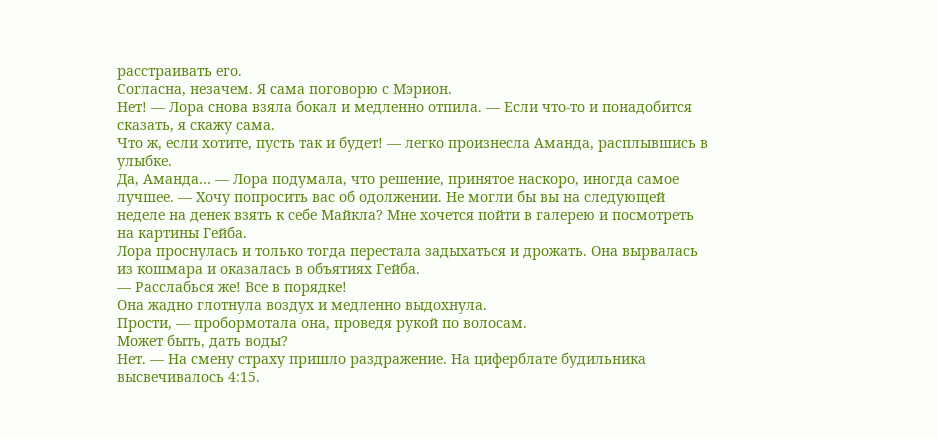расстраивать его.
Согласна, незачем. Я сама поговорю с Мэрион.
Нет! — Лора снова взяла бокал и медленно отпила. — Если что-то и понадобится сказать, я скажу сама.
Что ж, если хотите, пусть так и будет! — легко произнесла Аманда, расплывшись в улыбке.
Да, Аманда… — Лора подумала, что решение, принятое наскоро, иногда самое лучшее. — Хочу попросить вас об одолжении. Не могли бы вы на следующей неделе на денек взять к себе Майкла? Мне хочется пойти в галерею и посмотреть на картины Гейба.
Лора проснулась и только тогда перестала задыхаться и дрожать. Она вырвалась из кошмара и оказалась в объятиях Гейба.
— Расслабься же! Все в порядке!
Она жадно глотнула воздух и медленно выдохнула.
Прости, — пробормотала она, проведя рукой по волосам.
Может быть, дать воды?
Нет. — На смену страху пришло раздражение. На циферблате будильника высвечивалось 4:15.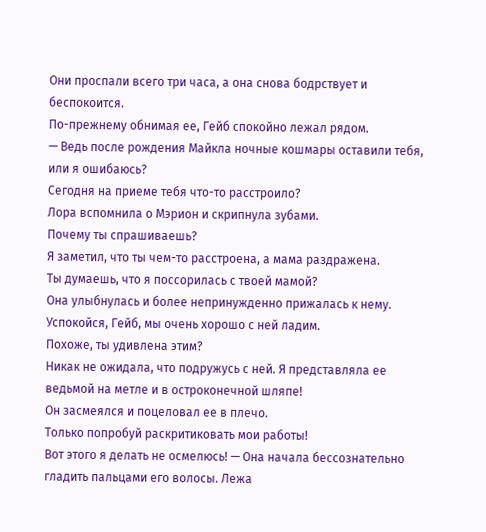Они проспали всего три часа, а она снова бодрствует и беспокоится.
По-прежнему обнимая ее, Гейб спокойно лежал рядом.
— Ведь после рождения Майкла ночные кошмары оставили тебя, или я ошибаюсь?
Сегодня на приеме тебя что-то расстроило?
Лора вспомнила о Мэрион и скрипнула зубами.
Почему ты спрашиваешь?
Я заметил, что ты чем-то расстроена, а мама раздражена.
Ты думаешь, что я поссорилась с твоей мамой?
Она улыбнулась и более непринужденно прижалась к нему.
Успокойся, Гейб, мы очень хорошо с ней ладим.
Похоже, ты удивлена этим?
Никак не ожидала, что подружусь с ней. Я представляла ее ведьмой на метле и в остроконечной шляпе!
Он засмеялся и поцеловал ее в плечо.
Только попробуй раскритиковать мои работы!
Вот этого я делать не осмелюсь! — Она начала бессознательно гладить пальцами его волосы. Лежа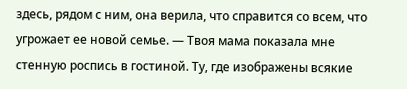здесь, рядом с ним, она верила, что справится со всем, что угрожает ее новой семье. — Твоя мама показала мне стенную роспись в гостиной. Ту, где изображены всякие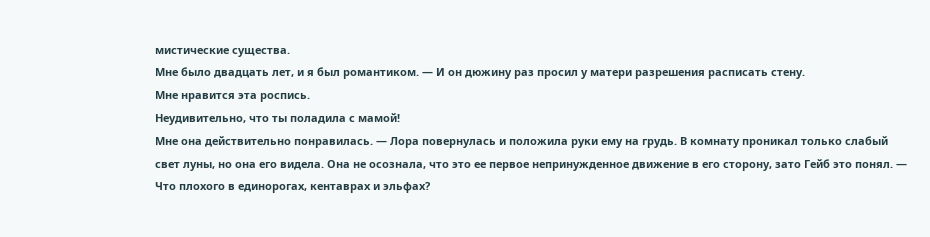мистические существа.
Мне было двадцать лет, и я был романтиком. — И он дюжину раз просил у матери разрешения расписать стену.
Мне нравится эта роспись.
Неудивительно, что ты поладила с мамой!
Мне она действительно понравилась. — Лора повернулась и положила руки ему на грудь. В комнату проникал только слабый свет луны, но она его видела. Она не осознала, что это ее первое непринужденное движение в его сторону, зато Гейб это понял. — Что плохого в единорогах, кентаврах и эльфах?